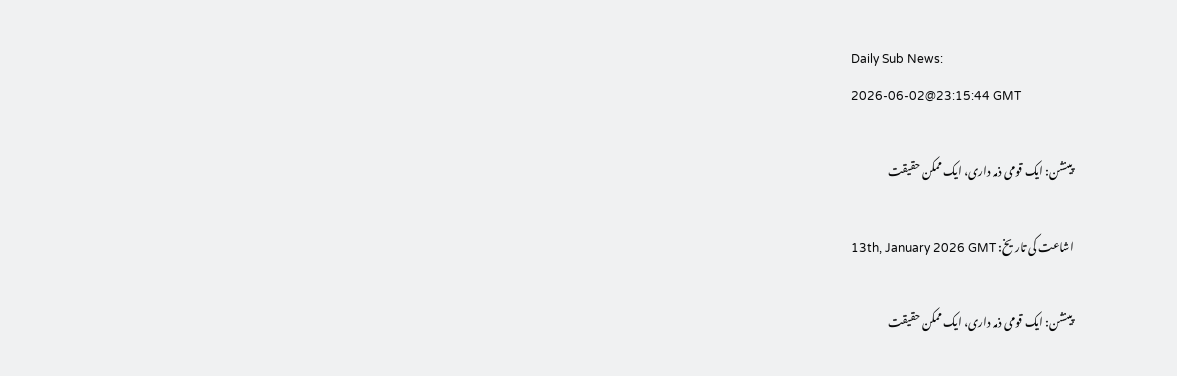Daily Sub News:
2026-06-02@23:15:44 GMT

پینشن: ایک قومی ذمہ داری، ایک ممکن حقیقت

اشاعت کی تاریخ: 13th, January 2026 GMT

پینشن: ایک قومی ذمہ داری، ایک ممکن حقیقت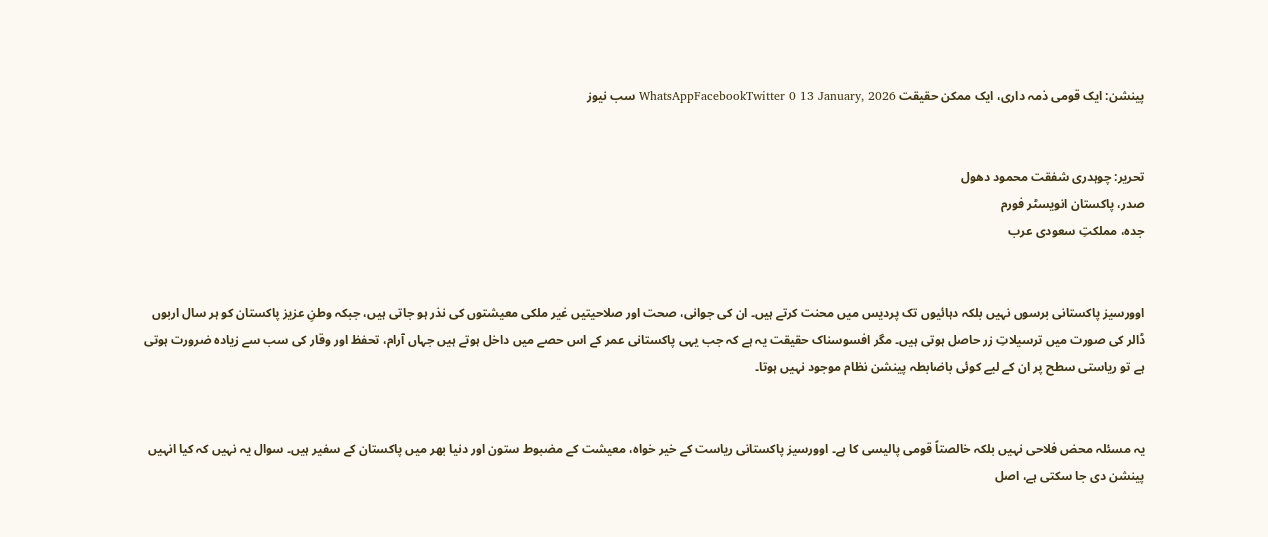پینشن: ایک قومی ذمہ داری، ایک ممکن حقیقت WhatsAppFacebookTwitter 0 13 January, 2026 سب نیوز


تحریر: چوہدری شفقت محمود دھول
صدر، پاکستان انویسٹر فورم
جدہ، مملکتِ سعودی عرب


اوورسیز پاکستانی برسوں نہیں بلکہ دہائیوں تک پردیس میں محنت کرتے ہیں۔ ان کی جوانی، صحت اور صلاحیتیں غیر ملکی معیشتوں کی نذر ہو جاتی ہیں، جبکہ وطنِ عزیز پاکستان کو ہر سال اربوں ڈالر کی صورت میں ترسیلاتِ زر حاصل ہوتی ہیں۔ مگر افسوسناک حقیقت یہ ہے کہ جب یہی پاکستانی عمر کے اس حصے میں داخل ہوتے ہیں جہاں آرام، تحفظ اور وقار کی سب سے زیادہ ضرورت ہوتی ہے تو ریاستی سطح پر ان کے لیے کوئی باضابطہ پینشن نظام موجود نہیں ہوتا۔


یہ مسئلہ محض فلاحی نہیں بلکہ خالصتاً قومی پالیسی کا ہے۔ اوورسیز پاکستانی ریاست کے خیر خواہ، معیشت کے مضبوط ستون اور دنیا بھر میں پاکستان کے سفیر ہیں۔ سوال یہ نہیں کہ کیا انہیں پینشن دی جا سکتی ہے، اصل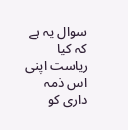سوال یہ ہے کہ کیا ریاست اپنی اس ذمہ داری کو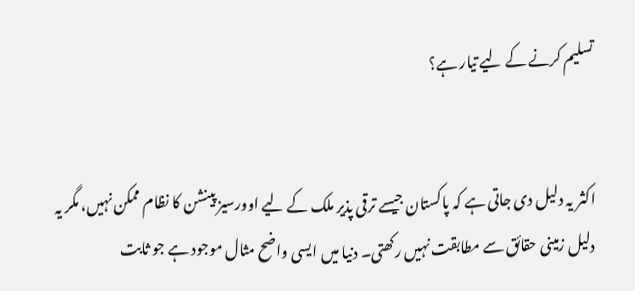تسلیم کرنے کے لیے تیار ہے؟


اکثر یہ دلیل دی جاتی ہے کہ پاکستان جیسے ترقی پذیر ملک کے لیے اوورسیز پینشن کا نظام ممکن نہیں، مگر یہ دلیل زمینی حقائق سے مطابقت نہیں رکھتی۔ دنیا میں ایسی واضح مثال موجود ہے جو ثابت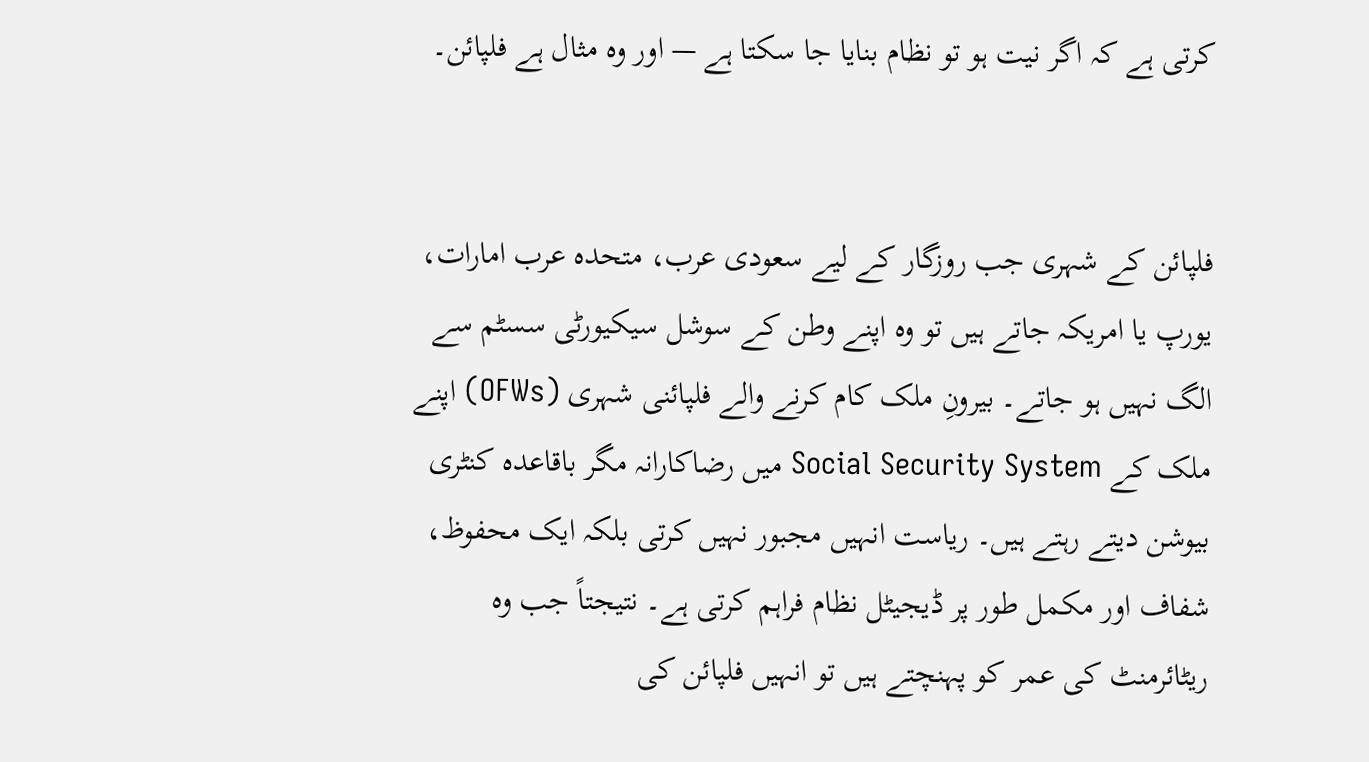کرتی ہے کہ اگر نیت ہو تو نظام بنایا جا سکتا ہے — اور وہ مثال ہے فلپائن۔


فلپائن کے شہری جب روزگار کے لیے سعودی عرب، متحدہ عرب امارات، یورپ یا امریکہ جاتے ہیں تو وہ اپنے وطن کے سوشل سیکیورٹی سسٹم سے الگ نہیں ہو جاتے۔ بیرونِ ملک کام کرنے والے فلپائنی شہری (OFWs) اپنے ملک کے Social Security System میں رضاکارانہ مگر باقاعدہ کنٹری بیوشن دیتے رہتے ہیں۔ ریاست انہیں مجبور نہیں کرتی بلکہ ایک محفوظ، شفاف اور مکمل طور پر ڈیجیٹل نظام فراہم کرتی ہے۔ نتیجتاً جب وہ ریٹائرمنٹ کی عمر کو پہنچتے ہیں تو انہیں فلپائن کی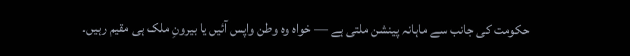حکومت کی جانب سے ماہانہ پینشن ملتی ہے — خواہ وہ وطن واپس آئیں یا بیرونِ ملک ہی مقیم رہیں۔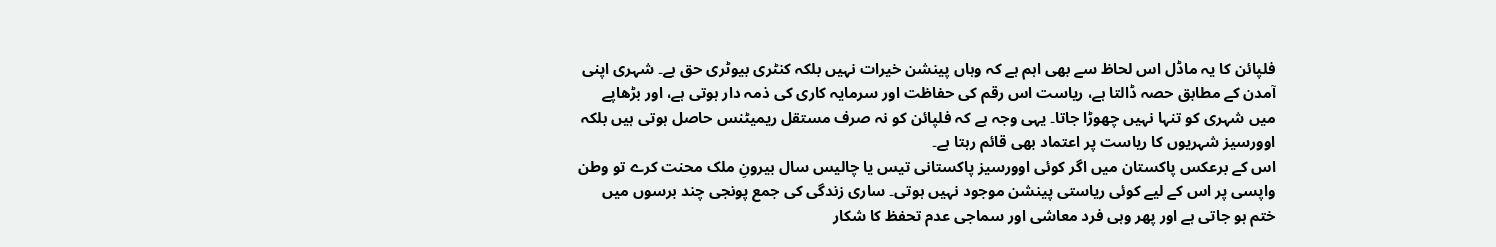فلپائن کا یہ ماڈل اس لحاظ سے بھی اہم ہے کہ وہاں پینشن خیرات نہیں بلکہ کنٹری بیوٹری حق ہے۔ شہری اپنی آمدن کے مطابق حصہ ڈالتا ہے، ریاست اس رقم کی حفاظت اور سرمایہ کاری کی ذمہ دار ہوتی ہے، اور بڑھاپے میں شہری کو تنہا نہیں چھوڑا جاتا۔ یہی وجہ ہے کہ فلپائن کو نہ صرف مستقل ریمیٹنس حاصل ہوتی ہیں بلکہ اوورسیز شہریوں کا ریاست پر اعتماد بھی قائم رہتا ہے۔
اس کے برعکس پاکستان میں اگر کوئی اوورسیز پاکستانی تیس یا چالیس سال بیرونِ ملک محنت کرے تو وطن واپسی پر اس کے لیے کوئی ریاستی پینشن موجود نہیں ہوتی۔ ساری زندگی کی جمع پونجی چند برسوں میں ختم ہو جاتی ہے اور پھر وہی فرد معاشی اور سماجی عدم تحفظ کا شکار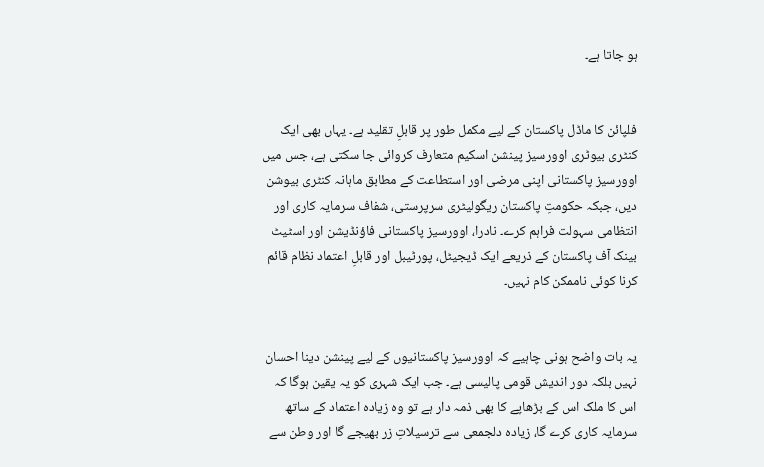ہو جاتا ہے۔


فلپائن کا ماڈل پاکستان کے لیے مکمل طور پر قابلِ تقلید ہے۔ یہاں بھی ایک کنٹری بیوٹری اوورسیز پینشن اسکیم متعارف کروائی جا سکتی ہے، جس میں اوورسیز پاکستانی اپنی مرضی اور استطاعت کے مطابق ماہانہ کنٹری بیوشن دیں، جبکہ حکومتِ پاکستان ریگولیٹری سرپرستی، شفاف سرمایہ کاری اور انتظامی سہولت فراہم کرے۔ نادرا، اوورسیز پاکستانی فاؤنڈیشن اور اسٹیٹ بینک آف پاکستان کے ذریعے ایک ڈیجیٹل، پورٹیبل اور قابلِ اعتماد نظام قائم کرنا کوئی ناممکن کام نہیں۔


یہ بات واضح ہونی چاہیے کہ اوورسیز پاکستانیوں کے لیے پینشن دینا احسان نہیں بلکہ دور اندیش قومی پالیسی ہے۔ جب ایک شہری کو یہ یقین ہوگا کہ اس کا ملک اس کے بڑھاپے کا بھی ذمہ دار ہے تو وہ زیادہ اعتماد کے ساتھ سرمایہ کاری کرے گا، زیادہ دلجمعی سے ترسیلاتِ زر بھیجے گا اور وطن سے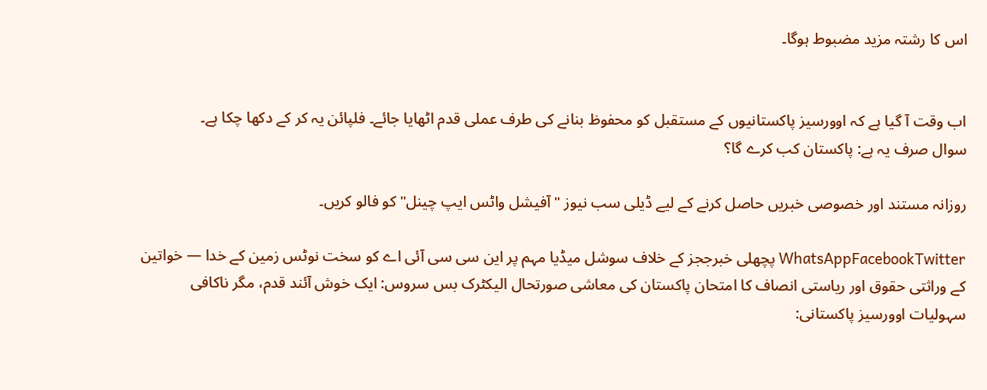اس کا رشتہ مزید مضبوط ہوگا۔


اب وقت آ گیا ہے کہ اوورسیز پاکستانیوں کے مستقبل کو محفوظ بنانے کی طرف عملی قدم اٹھایا جائے۔ فلپائن یہ کر کے دکھا چکا ہے۔
سوال صرف یہ ہے: پاکستان کب کرے گا؟

روزانہ مستند اور خصوصی خبریں حاصل کرنے کے لیے ڈیلی سب نیوز "آفیشل واٹس ایپ چینل" کو فالو کریں۔

WhatsAppFacebookTwitter پچھلی خبرججز کے خلاف سوشل میڈیا مہم پر این سی سی آئی اے کو سخت نوٹس زمین کے خدا — خواتین کے وراثتی حقوق اور ریاستی انصاف کا امتحان پاکستان کی معاشی صورتحال الیکٹرک بس سروس: ایک خوش آئند قدم، مگر ناکافی سہولیات اوورسیز پاکستانی: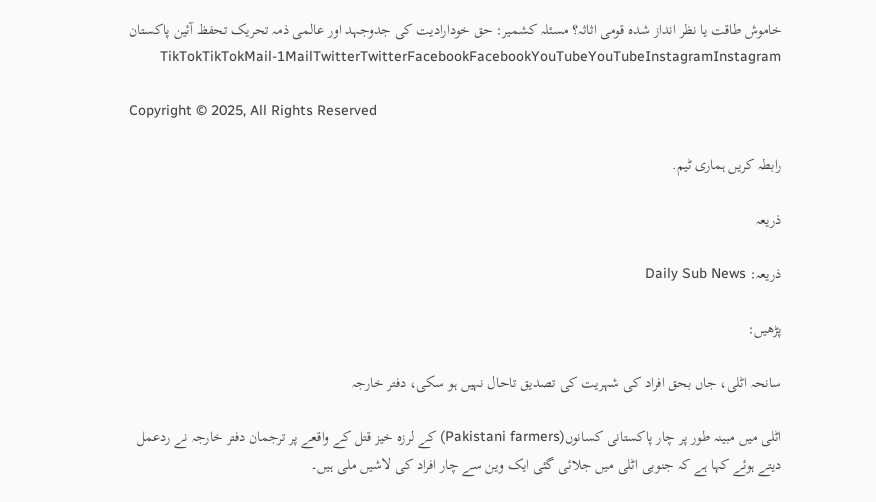خاموش طاقت یا نظر انداز شدہ قومی اثاثہ؟ مسئلہ کشمیر: حق خودارادیت کی جدوجہد اور عالمی ذمہ تحریک تحفظ آئین پاکستان TikTokTikTokMail-1MailTwitterTwitterFacebookFacebookYouTubeYouTubeInstagramInstagram

Copyright © 2025, All Rights Reserved

رابطہ کریں ہماری ٹیم.

ذریعہ

ذریعہ: Daily Sub News

پڑھیں:

سانحہ اٹلی، جاں بحق افراد کی شہریت کی تصدیق تاحال نہیں ہو سکی، دفتر خارجہ

اٹلی میں مبینہ طور پر چار پاکستانی کسانوں(Pakistani farmers) کے لرزہ خیز قتل کے واقعے پر ترجمان دفتر خارجہ نے ردعمل دیتے ہوئے کہا ہے کہ جنوبی اٹلی میں جلائی گئی ایک وین سے چار افراد کی لاشیں ملی ہیں۔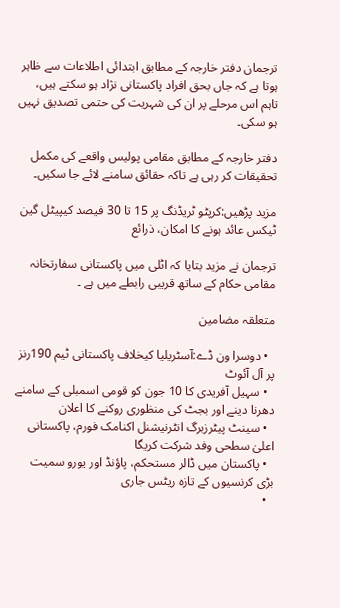ترجمان دفتر خارجہ کے مطابق ابتدائی اطلاعات سے ظاہر ہوتا ہے کہ جاں بحق افراد پاکستانی نژاد ہو سکتے ہیں، تاہم اس مرحلے پر ان کی شہریت کی حتمی تصدیق نہیں ہو سکی۔

دفتر خارجہ کے مطابق مقامی پولیس واقعے کی مکمل تحقیقات کر رہی ہے تاکہ حقائق سامنے لائے جا سکیں۔

مزید پڑھیں:کرپٹو ٹریڈنگ پر 15 تا 30 فیصد کیپیٹل گین ٹیکس عائد ہونے کا امکان، ذرائع

ترجمان نے مزید بتایا کہ اٹلی میں پاکستانی سفارتخانہ مقامی حکام کے ساتھ قریبی رابطے میں ہے ۔

متعلقہ مضامین

  • دوسرا ون ڈے:آسٹریلیا کیخلاف پاکستانی ٹیم 190رنز پر آل آئوٹ
  • سہیل آفریدی کا 10 جون کو قومی اسمبلی کے سامنے دھرنا دینے اور بجٹ کی منظوری روکنے کا اعلان
  • سینٹ پیٹرزبرگ انٹرنیشنل اکنامک فورم، پاکستانی اعلیٰ سطحی وفد شرکت کریگا
  • پاکستان میں ڈالر مستحکم، پاؤنڈ اور یورو سمیت بڑی کرنسیوں کے تازہ ریٹس جاری
  •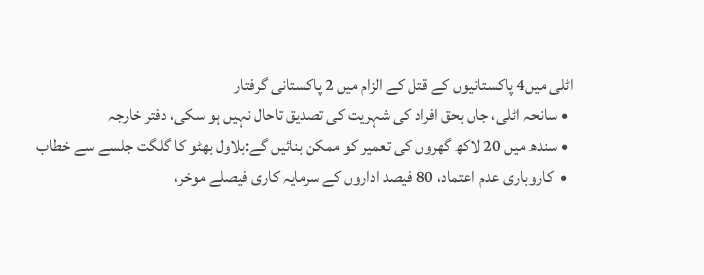اٹلی میں4 پاکستانیوں کے قتل کے الزام میں 2 پاکستانی گرفتار
  • سانحہ اٹلی، جاں بحق افراد کی شہریت کی تصدیق تاحال نہیں ہو سکی، دفتر خارجہ
  • سندھ میں 20 لاکھ گھروں کی تعمیر کو ممکن بنائیں گے:بلاول بھٹو کا گلگت جلسے سے خطاب
  •  کاروباری عدم اعتماد، 80 فیصد اداروں کے سرمایہ کاری فیصلے موخر،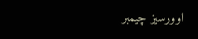اوورسیز چیمبر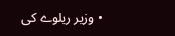• وزیر ریلوے کی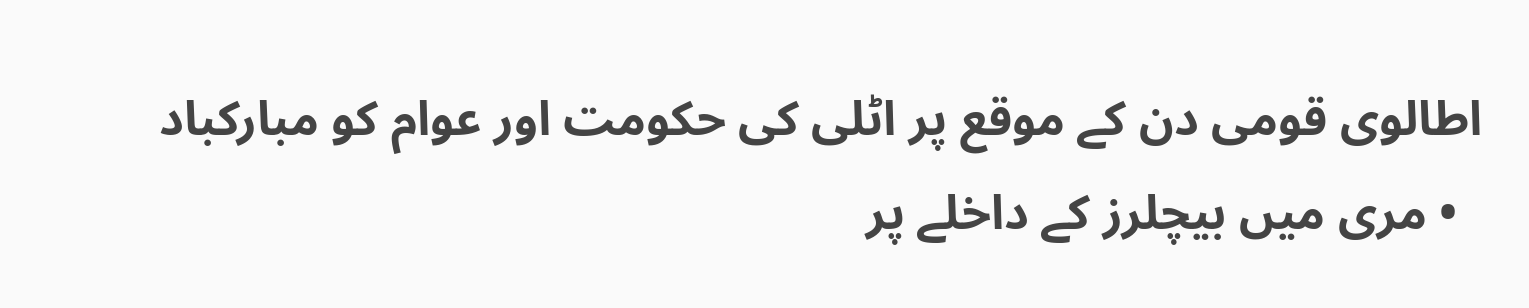اطالوی قومی دن کے موقع پر اٹلی کی حکومت اور عوام کو مبارکباد
  • مری میں بیچلرز کے داخلے پر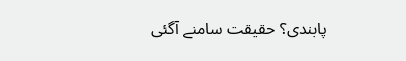پابندی؟ حقیقت سامنے آگئی